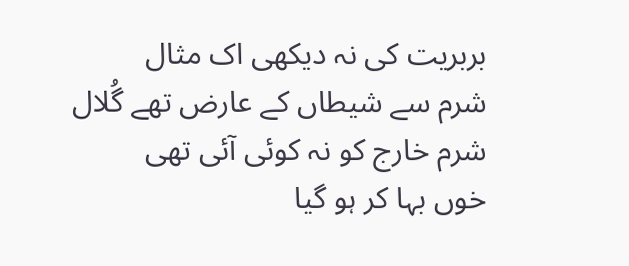بربریت کی نہ دیکھی اک مثال
شرم سے شیطاں کے عارض تھے گُلال
شرم خارج کو نہ کوئی آئی تھی
خوں بہا کر ہو گیا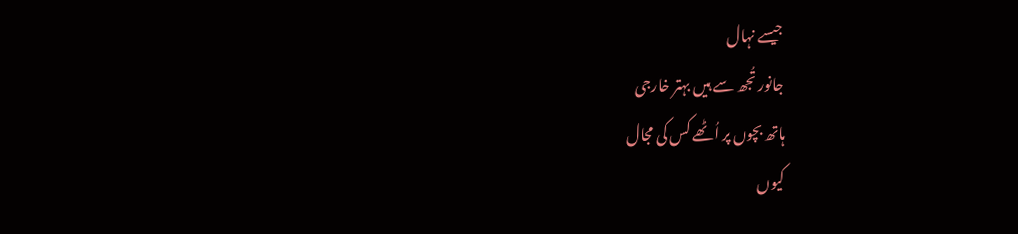جیسے نہال
جانور تُجھ سے ہیں بہتر خارجی
ہاتھ بچوں پر اُٹھے کس کی مجال
کیوں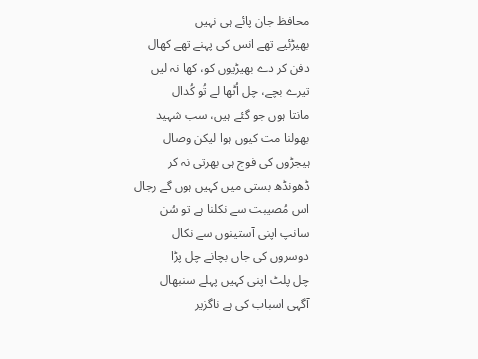محافظ جان پائے ہی نہیں
بھیڑئیے تھے انس کی پہنے تھے کھال
دفن کر دے بھیڑیوں کو، کھا نہ لیں
تیرے بچے، چل اُٹھا لے تُو کُدال
مانتا ہوں جو گئے ہیں، سب شہید
بھولنا مت کیوں ہوا لیکن وصال
ہیجڑوں کی فوج ہی بھرتی نہ کر
ڈھونڈھ بستی میں کہیں ہوں گے رجال
اس مُصیبت سے نکلنا ہے تو سُن
سانپ اپنی آستینوں سے نکال
دوسروں کی جاں بچانے چل پڑا
چل پلٹ اپنی کہیں پہلے سنبھال
آگہی اسباب کی ہے ناگزیر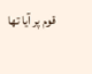قوم پر آیا تھا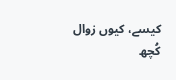کیسے، کیوں زوال
کُچھ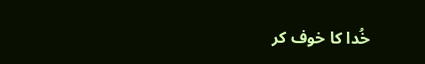خُدا کا خوف کر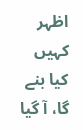اظہر کہیں
کیا بنے گا، آ گیا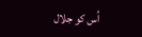اُس کو جلال